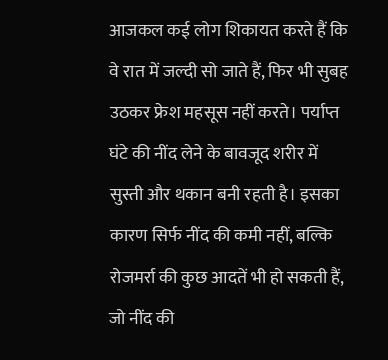आजकल कई लोग शिकायत करते हैं कि वे रात में जल्दी सो जाते हैं, फिर भी सुबह उठकर फ्रेश महसूस नहीं करते। पर्याप्त घंटे की नींद लेने के बावजूद शरीर में सुस्ती और थकान बनी रहती है। इसका कारण सिर्फ नींद की कमी नहीं, बल्कि रोजमर्रा की कुछ आदतें भी हो सकती हैं, जो नींद की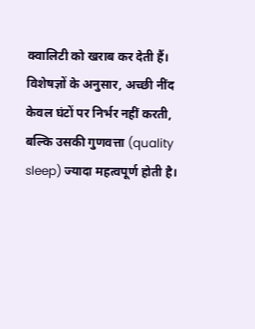क्वालिटी को खराब कर देती हैं।
विशेषज्ञों के अनुसार, अच्छी नींद केवल घंटों पर निर्भर नहीं करती, बल्कि उसकी गुणवत्ता (quality sleep) ज्यादा महत्वपूर्ण होती है।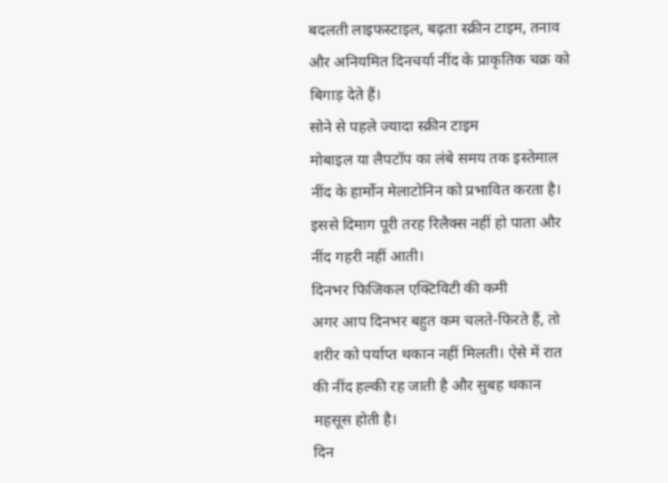बदलती लाइफस्टाइल, बढ़ता स्क्रीन टाइम, तनाव और अनियमित दिनचर्या नींद के प्राकृतिक चक्र को बिगाड़ देते हैं।
सोने से पहले ज्यादा स्क्रीन टाइम
मोबाइल या लैपटॉप का लंबे समय तक इस्तेमाल नींद के हार्मोन मेलाटोनिन को प्रभावित करता है। इससे दिमाग पूरी तरह रिलैक्स नहीं हो पाता और नींद गहरी नहीं आती।
दिनभर फिजिकल एक्टिविटी की कमी
अगर आप दिनभर बहुत कम चलते-फिरते हैं, तो शरीर को पर्याप्त थकान नहीं मिलती। ऐसे में रात की नींद हल्की रह जाती है और सुबह थकान महसूस होती है।
दिन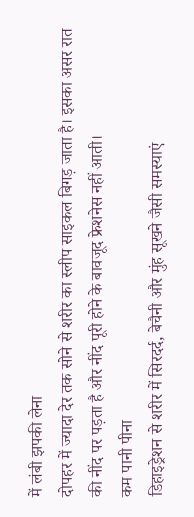में लंबी झपकी लेना
दोपहर में ज्यादा देर तक सोने से शरीर का स्लीप साइकल बिगड़ जाता है। इसका असर रात की नींद पर पड़ता है और नींद पूरी होने के बावजूद फ्रेशनेस नहीं आती।
कम पानी पीना
डिहाइड्रेशन से शरीर में सिरदर्द, बेचैनी और मुंह सूखने जैसी समस्याएं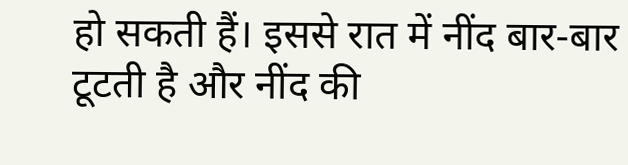हो सकती हैं। इससे रात में नींद बार-बार टूटती है और नींद की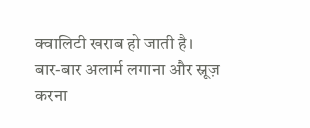क्वालिटी खराब हो जाती है।
बार-बार अलार्म लगाना और स्नूज़ करना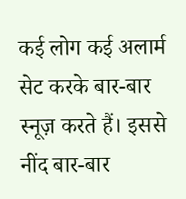कई लोग कई अलार्म सेट करके बार-बार स्नूज़ करते हैं। इससे नींद बार-बार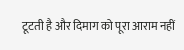टूटती है और दिमाग को पूरा आराम नहीं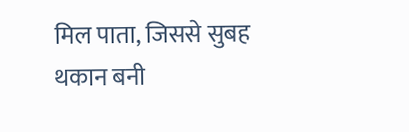मिल पाता, जिससे सुबह थकान बनी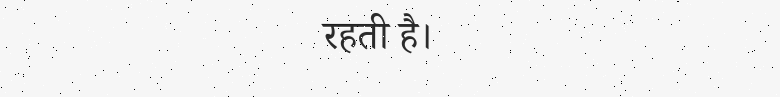रहती है।